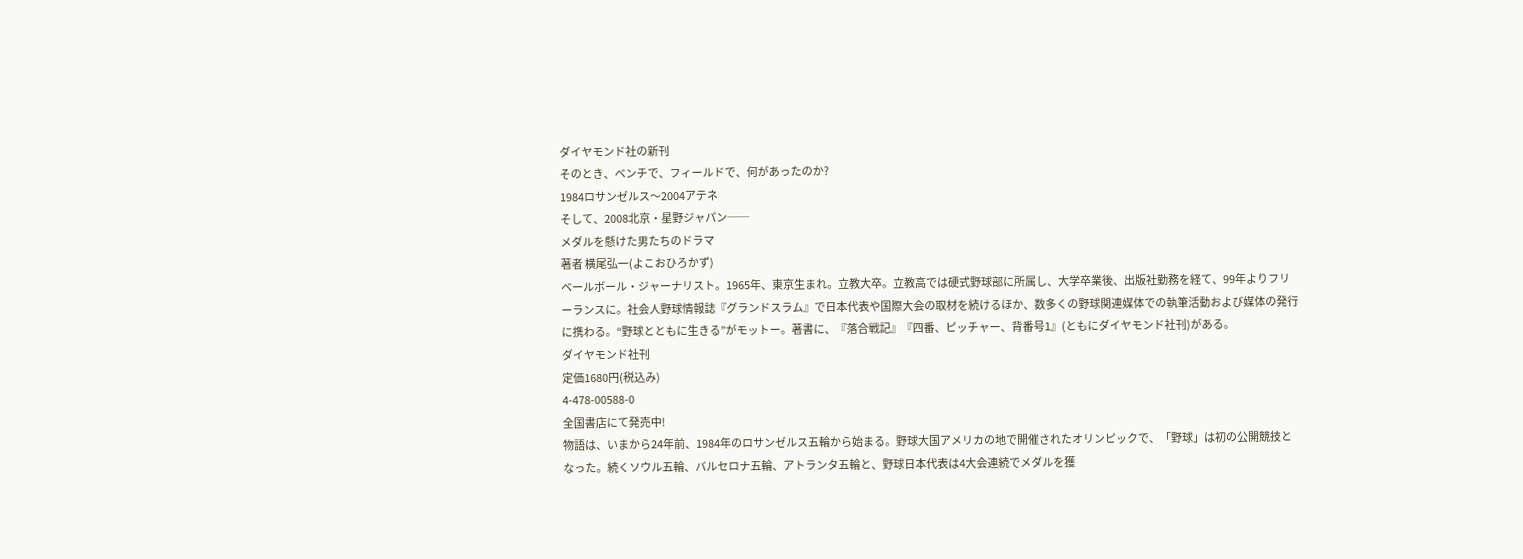ダイヤモンド社の新刊
そのとき、ベンチで、フィールドで、何があったのか?
1984ロサンゼルス〜2004アテネ
そして、2008北京・星野ジャパン──
メダルを懸けた男たちのドラマ
著者 横尾弘一(よこおひろかず)
ベールボール・ジャーナリスト。1965年、東京生まれ。立教大卒。立教高では硬式野球部に所属し、大学卒業後、出版社勤務を経て、99年よりフリーランスに。社会人野球情報誌『グランドスラム』で日本代表や国際大会の取材を続けるほか、数多くの野球関連媒体での執筆活動および媒体の発行に携わる。“野球とともに生きる”がモットー。著書に、『落合戦記』『四番、ピッチャー、背番号1』(ともにダイヤモンド社刊)がある。
ダイヤモンド社刊
定価1680円(税込み)
4-478-00588-0
全国書店にて発売中!
物語は、いまから24年前、1984年のロサンゼルス五輪から始まる。野球大国アメリカの地で開催されたオリンピックで、「野球」は初の公開競技となった。続くソウル五輪、バルセロナ五輪、アトランタ五輪と、野球日本代表は4大会連続でメダルを獲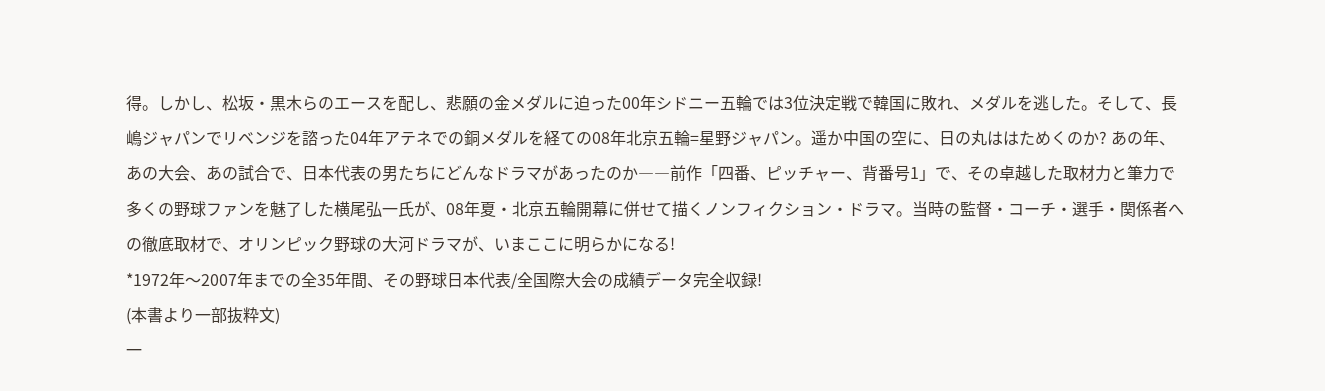得。しかし、松坂・黒木らのエースを配し、悲願の金メダルに迫った00年シドニー五輪では3位決定戦で韓国に敗れ、メダルを逃した。そして、長嶋ジャパンでリベンジを諮った04年アテネでの銅メダルを経ての08年北京五輪=星野ジャパン。遥か中国の空に、日の丸ははためくのか? あの年、あの大会、あの試合で、日本代表の男たちにどんなドラマがあったのか――前作「四番、ピッチャー、背番号1」で、その卓越した取材力と筆力で多くの野球ファンを魅了した横尾弘一氏が、08年夏・北京五輪開幕に併せて描くノンフィクション・ドラマ。当時の監督・コーチ・選手・関係者への徹底取材で、オリンピック野球の大河ドラマが、いまここに明らかになる!
*1972年〜2007年までの全35年間、その野球日本代表/全国際大会の成績データ完全収録!
(本書より一部抜粋文)
一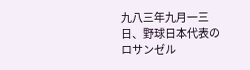九八三年九月一三日、野球日本代表のロサンゼル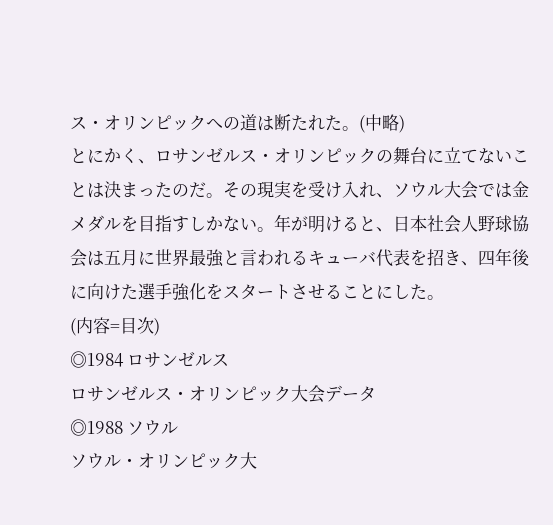ス・オリンピックへの道は断たれた。(中略)
とにかく、ロサンゼルス・オリンピックの舞台に立てないことは決まったのだ。その現実を受け入れ、ソウル大会では金メダルを目指すしかない。年が明けると、日本社会人野球協会は五月に世界最強と言われるキューバ代表を招き、四年後に向けた選手強化をスタートさせることにした。
(内容=目次)
◎1984 ロサンゼルス
ロサンゼルス・オリンピック大会データ
◎1988 ソウル
ソウル・オリンピック大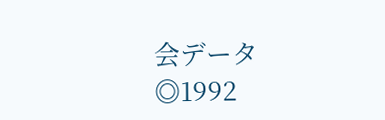会データ
◎1992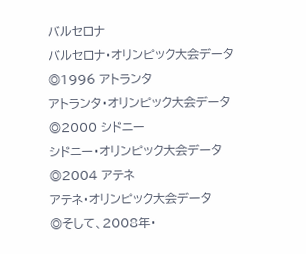バルセロナ
バルセロナ・オリンピック大会データ
◎1996 アトランタ
アトランタ・オリンピック大会データ
◎2000 シドニー
シドニー・オリンピック大会データ
◎2004 アテネ
アテネ・オリンピック大会データ
◎そして、2008年・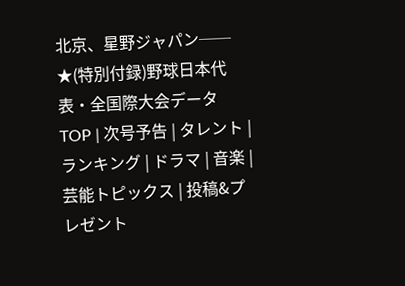北京、星野ジャパン──
★(特別付録)野球日本代表・全国際大会データ
TOP | 次号予告 | タレント | ランキング | ドラマ | 音楽 | 芸能トピックス | 投稿&プレゼント